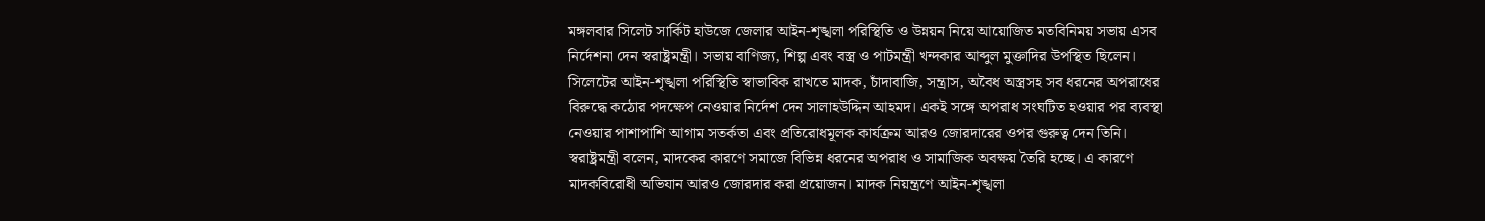মঙ্গলবার সিলেট সার্কিট হাউজে জেলার আইন-শৃঙ্খলা পরিস্থিতি ও উন্নয়ন নিয়ে আয়োজিত মতবিনিময় সভায় এসব নির্দেশনা দেন স্বরাষ্ট্রমন্ত্রী। সভায় বাণিজ্য, শিল্প এবং বস্ত্র ও পাটমন্ত্রী খন্দকার আব্দুল মুক্তাদির উপস্থিত ছিলেন।
সিলেটের আইন-শৃঙ্খলা পরিস্থিতি স্বাভাবিক রাখতে মাদক, চাঁদাবাজি, সন্ত্রাস, অবৈধ অস্ত্রসহ সব ধরনের অপরাধের বিরুদ্ধে কঠোর পদক্ষেপ নেওয়ার নির্দেশ দেন সালাহউদ্দিন আহমদ। একই সঙ্গে অপরাধ সংঘটিত হওয়ার পর ব্যবস্থা নেওয়ার পাশাপাশি আগাম সতর্কতা এবং প্রতিরোধমূলক কার্যক্রম আরও জোরদারের ওপর গুরুত্ব দেন তিনি।
স্বরাষ্ট্রমন্ত্রী বলেন, মাদকের কারণে সমাজে বিভিন্ন ধরনের অপরাধ ও সামাজিক অবক্ষয় তৈরি হচ্ছে। এ কারণে মাদকবিরোধী অভিযান আরও জোরদার করা প্রয়োজন। মাদক নিয়ন্ত্রণে আইন-শৃঙ্খলা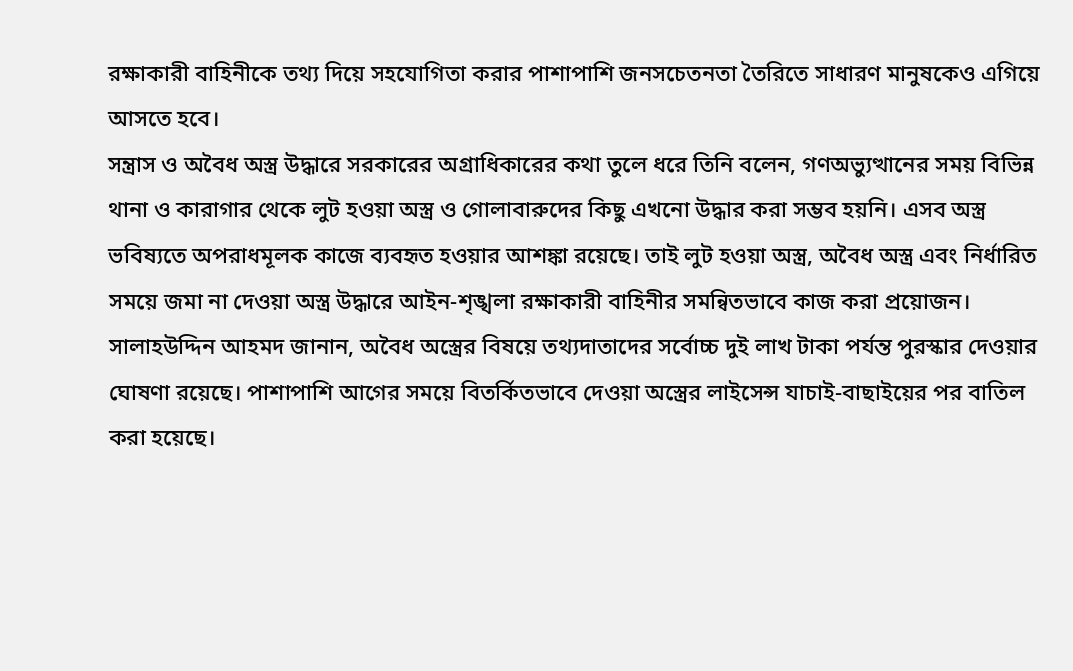রক্ষাকারী বাহিনীকে তথ্য দিয়ে সহযোগিতা করার পাশাপাশি জনসচেতনতা তৈরিতে সাধারণ মানুষকেও এগিয়ে আসতে হবে।
সন্ত্রাস ও অবৈধ অস্ত্র উদ্ধারে সরকারের অগ্রাধিকারের কথা তুলে ধরে তিনি বলেন, গণঅভ্যুত্থানের সময় বিভিন্ন থানা ও কারাগার থেকে লুট হওয়া অস্ত্র ও গোলাবারুদের কিছু এখনো উদ্ধার করা সম্ভব হয়নি। এসব অস্ত্র ভবিষ্যতে অপরাধমূলক কাজে ব্যবহৃত হওয়ার আশঙ্কা রয়েছে। তাই লুট হওয়া অস্ত্র, অবৈধ অস্ত্র এবং নির্ধারিত সময়ে জমা না দেওয়া অস্ত্র উদ্ধারে আইন-শৃঙ্খলা রক্ষাকারী বাহিনীর সমন্বিতভাবে কাজ করা প্রয়োজন।
সালাহউদ্দিন আহমদ জানান, অবৈধ অস্ত্রের বিষয়ে তথ্যদাতাদের সর্বোচ্চ দুই লাখ টাকা পর্যন্ত পুরস্কার দেওয়ার ঘোষণা রয়েছে। পাশাপাশি আগের সময়ে বিতর্কিতভাবে দেওয়া অস্ত্রের লাইসেন্স যাচাই-বাছাইয়ের পর বাতিল করা হয়েছে।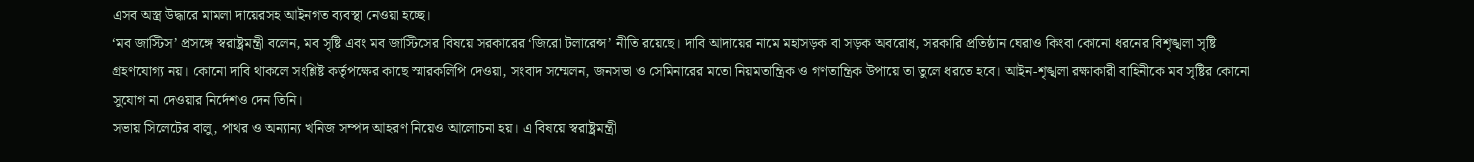এসব অস্ত্র উদ্ধারে মামলা দায়েরসহ আইনগত ব্যবস্থা নেওয়া হচ্ছে।
‘মব জাস্টিস’ প্রসঙ্গে স্বরাষ্ট্রমন্ত্রী বলেন, মব সৃষ্টি এবং মব জাস্টিসের বিষয়ে সরকারের ‘জিরো টলারেন্স’ নীতি রয়েছে। দাবি আদায়ের নামে মহাসড়ক বা সড়ক অবরোধ, সরকারি প্রতিষ্ঠান ঘেরাও কিংবা কোনো ধরনের বিশৃঙ্খলা সৃষ্টি গ্রহণযোগ্য নয়। কোনো দাবি থাকলে সংশ্লিষ্ট কর্তৃপক্ষের কাছে স্মারকলিপি দেওয়া, সংবাদ সম্মেলন, জনসভা ও সেমিনারের মতো নিয়মতান্ত্রিক ও গণতান্ত্রিক উপায়ে তা তুলে ধরতে হবে। আইন-শৃঙ্খলা রক্ষাকারী বাহিনীকে মব সৃষ্টির কোনো সুযোগ না দেওয়ার নির্দেশও দেন তিনি।
সভায় সিলেটের বালু, পাথর ও অন্যান্য খনিজ সম্পদ আহরণ নিয়েও আলোচনা হয়। এ বিষয়ে স্বরাষ্ট্রমন্ত্রী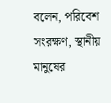বলেন, পরিবেশ সংরক্ষণ, স্থানীয় মানুষের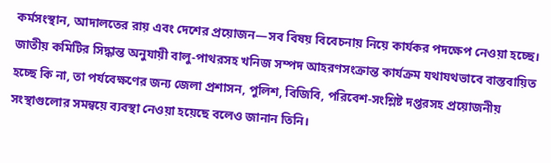কর্মসংস্থান, আদালতের রায় এবং দেশের প্রয়োজন—সব বিষয় বিবেচনায় নিয়ে কার্যকর পদক্ষেপ নেওয়া হচ্ছে।
জাতীয় কমিটির সিদ্ধান্ত অনুযায়ী বালু-পাথরসহ খনিজ সম্পদ আহরণসংক্রান্ত কার্যক্রম যথাযথভাবে বাস্তবায়িত হচ্ছে কি না, তা পর্যবেক্ষণের জন্য জেলা প্রশাসন, পুলিশ, বিজিবি, পরিবেশ-সংশ্লিষ্ট দপ্তরসহ প্রয়োজনীয় সংস্থাগুলোর সমন্বয়ে ব্যবস্থা নেওয়া হয়েছে বলেও জানান তিনি।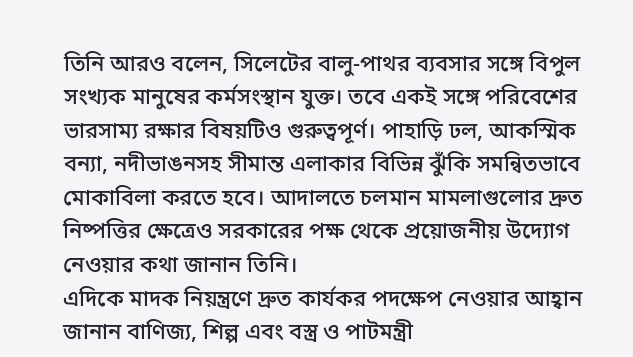তিনি আরও বলেন, সিলেটের বালু-পাথর ব্যবসার সঙ্গে বিপুল সংখ্যক মানুষের কর্মসংস্থান যুক্ত। তবে একই সঙ্গে পরিবেশের ভারসাম্য রক্ষার বিষয়টিও গুরুত্বপূর্ণ। পাহাড়ি ঢল, আকস্মিক বন্যা, নদীভাঙনসহ সীমান্ত এলাকার বিভিন্ন ঝুঁকি সমন্বিতভাবে মোকাবিলা করতে হবে। আদালতে চলমান মামলাগুলোর দ্রুত নিষ্পত্তির ক্ষেত্রেও সরকারের পক্ষ থেকে প্রয়োজনীয় উদ্যোগ নেওয়ার কথা জানান তিনি।
এদিকে মাদক নিয়ন্ত্রণে দ্রুত কার্যকর পদক্ষেপ নেওয়ার আহ্বান জানান বাণিজ্য, শিল্প এবং বস্ত্র ও পাটমন্ত্রী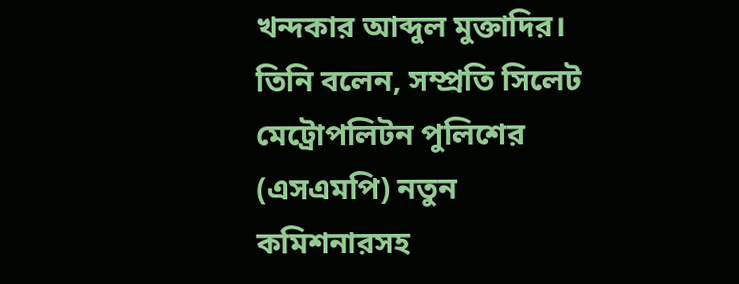খন্দকার আব্দুল মুক্তাদির। তিনি বলেন, সম্প্রতি সিলেট মেট্রোপলিটন পুলিশের (এসএমপি) নতুন কমিশনারসহ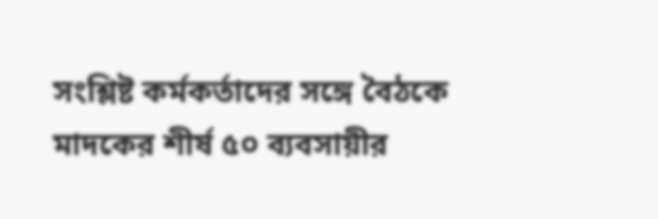সংশ্লিষ্ট কর্মকর্তাদের সঙ্গে বৈঠকে মাদকের শীর্ষ ৫০ ব্যবসায়ীর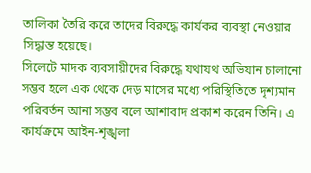তালিকা তৈরি করে তাদের বিরুদ্ধে কার্যকর ব্যবস্থা নেওয়ার সিদ্ধান্ত হয়েছে।
সিলেটে মাদক ব্যবসায়ীদের বিরুদ্ধে যথাযথ অভিযান চালানো সম্ভব হলে এক থেকে দেড় মাসের মধ্যে পরিস্থিতিতে দৃশ্যমান পরিবর্তন আনা সম্ভব বলে আশাবাদ প্রকাশ করেন তিনি। এ কার্যক্রমে আইন-শৃঙ্খলা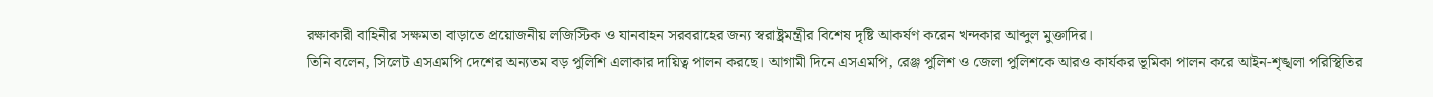রক্ষাকারী বাহিনীর সক্ষমতা বাড়াতে প্রয়োজনীয় লজিস্টিক ও যানবাহন সরবরাহের জন্য স্বরাষ্ট্রমন্ত্রীর বিশেষ দৃষ্টি আকর্ষণ করেন খন্দকার আব্দুল মুক্তাদির।
তিনি বলেন, সিলেট এসএমপি দেশের অন্যতম বড় পুলিশি এলাকার দায়িত্ব পালন করছে। আগামী দিনে এসএমপি, রেঞ্জ পুলিশ ও জেলা পুলিশকে আরও কার্যকর ভূমিকা পালন করে আইন-শৃঙ্খলা পরিস্থিতির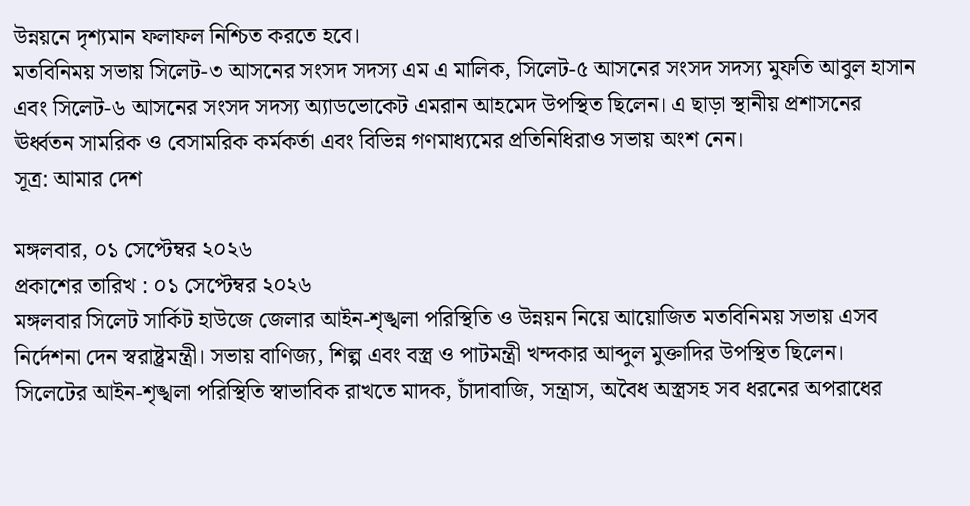উন্নয়নে দৃশ্যমান ফলাফল নিশ্চিত করতে হবে।
মতবিনিময় সভায় সিলেট-৩ আসনের সংসদ সদস্য এম এ মালিক, সিলেট-৫ আসনের সংসদ সদস্য মুফতি আবুল হাসান এবং সিলেট-৬ আসনের সংসদ সদস্য অ্যাডভোকেট এমরান আহমেদ উপস্থিত ছিলেন। এ ছাড়া স্থানীয় প্রশাসনের ঊর্ধ্বতন সামরিক ও বেসামরিক কর্মকর্তা এবং বিভিন্ন গণমাধ্যমের প্রতিনিধিরাও সভায় অংশ নেন।
সূত্র: আমার দেশ

মঙ্গলবার, ০১ সেপ্টেম্বর ২০২৬
প্রকাশের তারিখ : ০১ সেপ্টেম্বর ২০২৬
মঙ্গলবার সিলেট সার্কিট হাউজে জেলার আইন-শৃঙ্খলা পরিস্থিতি ও উন্নয়ন নিয়ে আয়োজিত মতবিনিময় সভায় এসব নির্দেশনা দেন স্বরাষ্ট্রমন্ত্রী। সভায় বাণিজ্য, শিল্প এবং বস্ত্র ও পাটমন্ত্রী খন্দকার আব্দুল মুক্তাদির উপস্থিত ছিলেন।
সিলেটের আইন-শৃঙ্খলা পরিস্থিতি স্বাভাবিক রাখতে মাদক, চাঁদাবাজি, সন্ত্রাস, অবৈধ অস্ত্রসহ সব ধরনের অপরাধের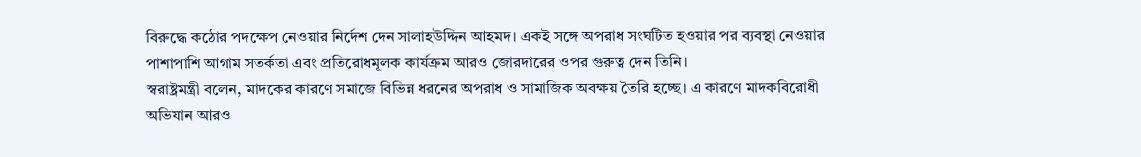বিরুদ্ধে কঠোর পদক্ষেপ নেওয়ার নির্দেশ দেন সালাহউদ্দিন আহমদ। একই সঙ্গে অপরাধ সংঘটিত হওয়ার পর ব্যবস্থা নেওয়ার পাশাপাশি আগাম সতর্কতা এবং প্রতিরোধমূলক কার্যক্রম আরও জোরদারের ওপর গুরুত্ব দেন তিনি।
স্বরাষ্ট্রমন্ত্রী বলেন, মাদকের কারণে সমাজে বিভিন্ন ধরনের অপরাধ ও সামাজিক অবক্ষয় তৈরি হচ্ছে। এ কারণে মাদকবিরোধী অভিযান আরও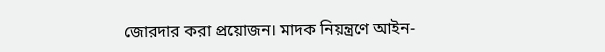জোরদার করা প্রয়োজন। মাদক নিয়ন্ত্রণে আইন-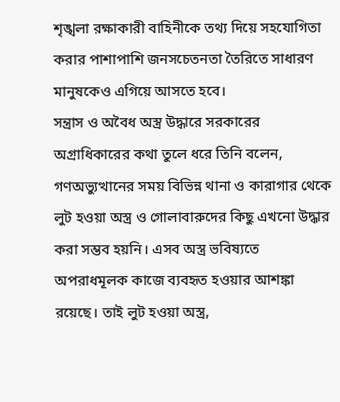শৃঙ্খলা রক্ষাকারী বাহিনীকে তথ্য দিয়ে সহযোগিতা করার পাশাপাশি জনসচেতনতা তৈরিতে সাধারণ মানুষকেও এগিয়ে আসতে হবে।
সন্ত্রাস ও অবৈধ অস্ত্র উদ্ধারে সরকারের অগ্রাধিকারের কথা তুলে ধরে তিনি বলেন, গণঅভ্যুত্থানের সময় বিভিন্ন থানা ও কারাগার থেকে লুট হওয়া অস্ত্র ও গোলাবারুদের কিছু এখনো উদ্ধার করা সম্ভব হয়নি। এসব অস্ত্র ভবিষ্যতে অপরাধমূলক কাজে ব্যবহৃত হওয়ার আশঙ্কা রয়েছে। তাই লুট হওয়া অস্ত্র,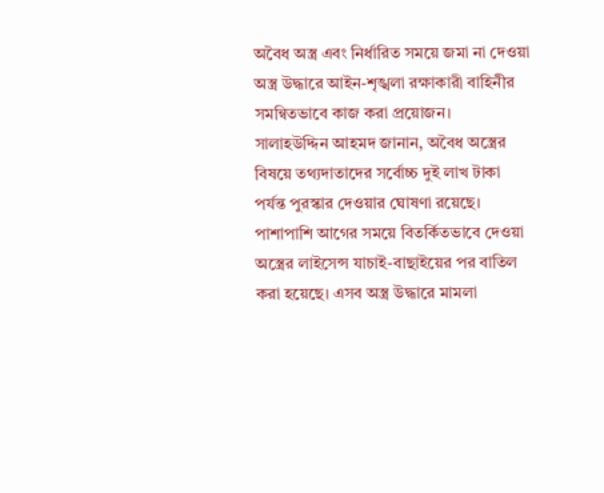অবৈধ অস্ত্র এবং নির্ধারিত সময়ে জমা না দেওয়া অস্ত্র উদ্ধারে আইন-শৃঙ্খলা রক্ষাকারী বাহিনীর সমন্বিতভাবে কাজ করা প্রয়োজন।
সালাহউদ্দিন আহমদ জানান, অবৈধ অস্ত্রের বিষয়ে তথ্যদাতাদের সর্বোচ্চ দুই লাখ টাকা পর্যন্ত পুরস্কার দেওয়ার ঘোষণা রয়েছে। পাশাপাশি আগের সময়ে বিতর্কিতভাবে দেওয়া অস্ত্রের লাইসেন্স যাচাই-বাছাইয়ের পর বাতিল করা হয়েছে। এসব অস্ত্র উদ্ধারে মামলা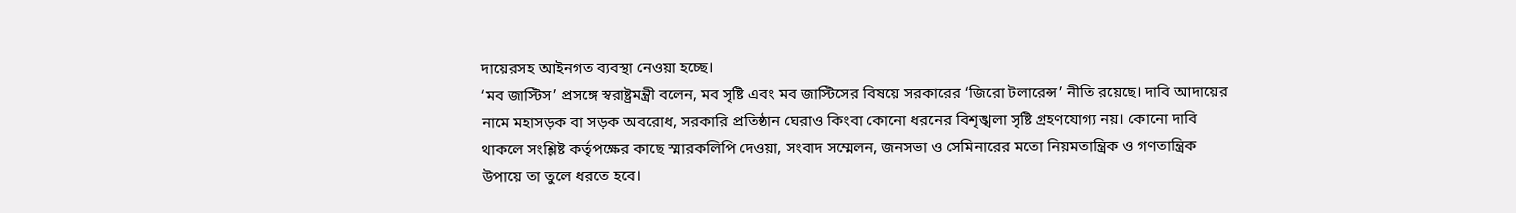দায়েরসহ আইনগত ব্যবস্থা নেওয়া হচ্ছে।
‘মব জাস্টিস’ প্রসঙ্গে স্বরাষ্ট্রমন্ত্রী বলেন, মব সৃষ্টি এবং মব জাস্টিসের বিষয়ে সরকারের ‘জিরো টলারেন্স’ নীতি রয়েছে। দাবি আদায়ের নামে মহাসড়ক বা সড়ক অবরোধ, সরকারি প্রতিষ্ঠান ঘেরাও কিংবা কোনো ধরনের বিশৃঙ্খলা সৃষ্টি গ্রহণযোগ্য নয়। কোনো দাবি থাকলে সংশ্লিষ্ট কর্তৃপক্ষের কাছে স্মারকলিপি দেওয়া, সংবাদ সম্মেলন, জনসভা ও সেমিনারের মতো নিয়মতান্ত্রিক ও গণতান্ত্রিক উপায়ে তা তুলে ধরতে হবে।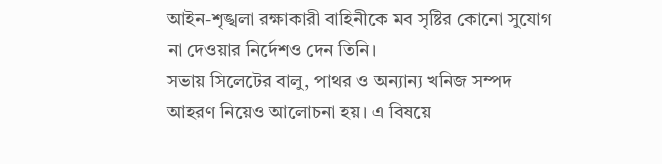আইন-শৃঙ্খলা রক্ষাকারী বাহিনীকে মব সৃষ্টির কোনো সুযোগ না দেওয়ার নির্দেশও দেন তিনি।
সভায় সিলেটের বালু, পাথর ও অন্যান্য খনিজ সম্পদ আহরণ নিয়েও আলোচনা হয়। এ বিষয়ে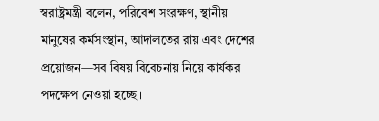স্বরাষ্ট্রমন্ত্রী বলেন, পরিবেশ সংরক্ষণ, স্থানীয় মানুষের কর্মসংস্থান, আদালতের রায় এবং দেশের প্রয়োজন—সব বিষয় বিবেচনায় নিয়ে কার্যকর পদক্ষেপ নেওয়া হচ্ছে।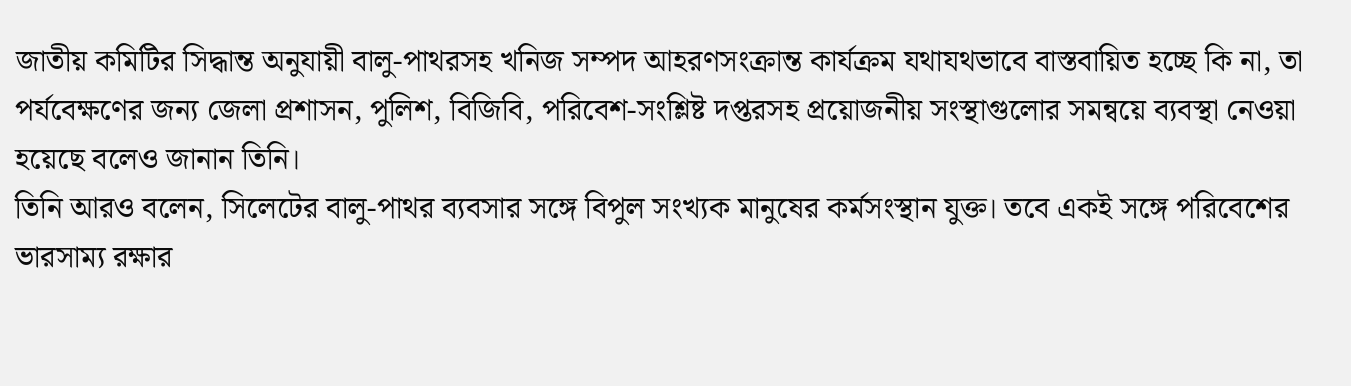জাতীয় কমিটির সিদ্ধান্ত অনুযায়ী বালু-পাথরসহ খনিজ সম্পদ আহরণসংক্রান্ত কার্যক্রম যথাযথভাবে বাস্তবায়িত হচ্ছে কি না, তা পর্যবেক্ষণের জন্য জেলা প্রশাসন, পুলিশ, বিজিবি, পরিবেশ-সংশ্লিষ্ট দপ্তরসহ প্রয়োজনীয় সংস্থাগুলোর সমন্বয়ে ব্যবস্থা নেওয়া হয়েছে বলেও জানান তিনি।
তিনি আরও বলেন, সিলেটের বালু-পাথর ব্যবসার সঙ্গে বিপুল সংখ্যক মানুষের কর্মসংস্থান যুক্ত। তবে একই সঙ্গে পরিবেশের ভারসাম্য রক্ষার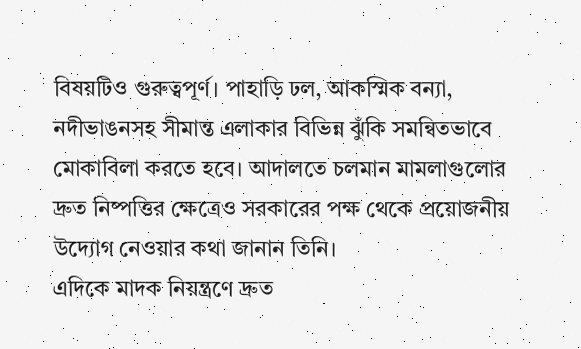বিষয়টিও গুরুত্বপূর্ণ। পাহাড়ি ঢল, আকস্মিক বন্যা, নদীভাঙনসহ সীমান্ত এলাকার বিভিন্ন ঝুঁকি সমন্বিতভাবে মোকাবিলা করতে হবে। আদালতে চলমান মামলাগুলোর দ্রুত নিষ্পত্তির ক্ষেত্রেও সরকারের পক্ষ থেকে প্রয়োজনীয় উদ্যোগ নেওয়ার কথা জানান তিনি।
এদিকে মাদক নিয়ন্ত্রণে দ্রুত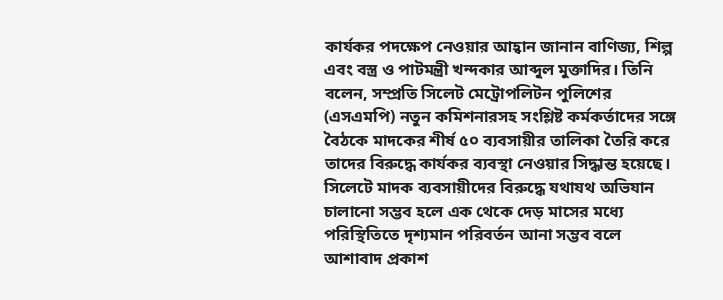কার্যকর পদক্ষেপ নেওয়ার আহ্বান জানান বাণিজ্য, শিল্প এবং বস্ত্র ও পাটমন্ত্রী খন্দকার আব্দুল মুক্তাদির। তিনি বলেন, সম্প্রতি সিলেট মেট্রোপলিটন পুলিশের (এসএমপি) নতুন কমিশনারসহ সংশ্লিষ্ট কর্মকর্তাদের সঙ্গে বৈঠকে মাদকের শীর্ষ ৫০ ব্যবসায়ীর তালিকা তৈরি করে তাদের বিরুদ্ধে কার্যকর ব্যবস্থা নেওয়ার সিদ্ধান্ত হয়েছে।
সিলেটে মাদক ব্যবসায়ীদের বিরুদ্ধে যথাযথ অভিযান চালানো সম্ভব হলে এক থেকে দেড় মাসের মধ্যে পরিস্থিতিতে দৃশ্যমান পরিবর্তন আনা সম্ভব বলে আশাবাদ প্রকাশ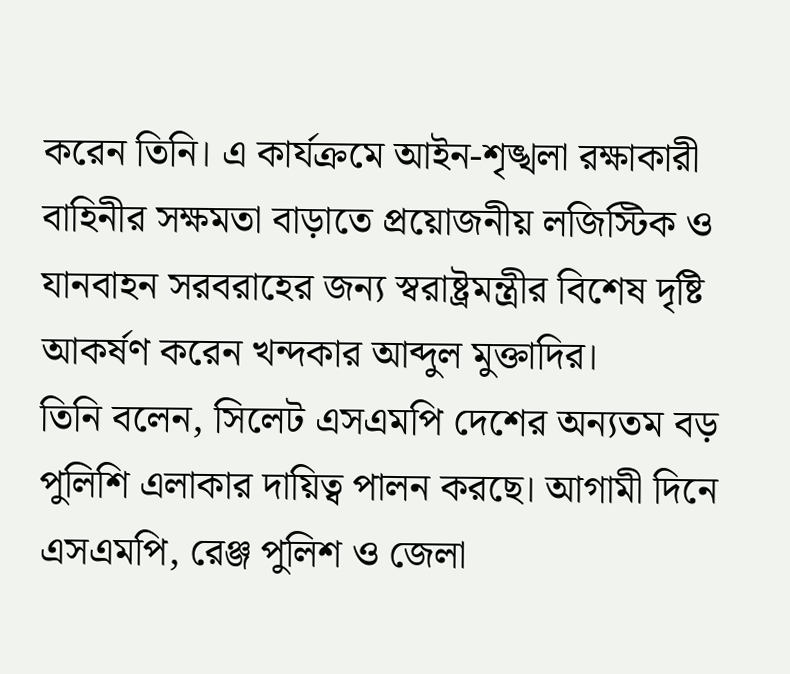করেন তিনি। এ কার্যক্রমে আইন-শৃঙ্খলা রক্ষাকারী বাহিনীর সক্ষমতা বাড়াতে প্রয়োজনীয় লজিস্টিক ও যানবাহন সরবরাহের জন্য স্বরাষ্ট্রমন্ত্রীর বিশেষ দৃষ্টি আকর্ষণ করেন খন্দকার আব্দুল মুক্তাদির।
তিনি বলেন, সিলেট এসএমপি দেশের অন্যতম বড় পুলিশি এলাকার দায়িত্ব পালন করছে। আগামী দিনে এসএমপি, রেঞ্জ পুলিশ ও জেলা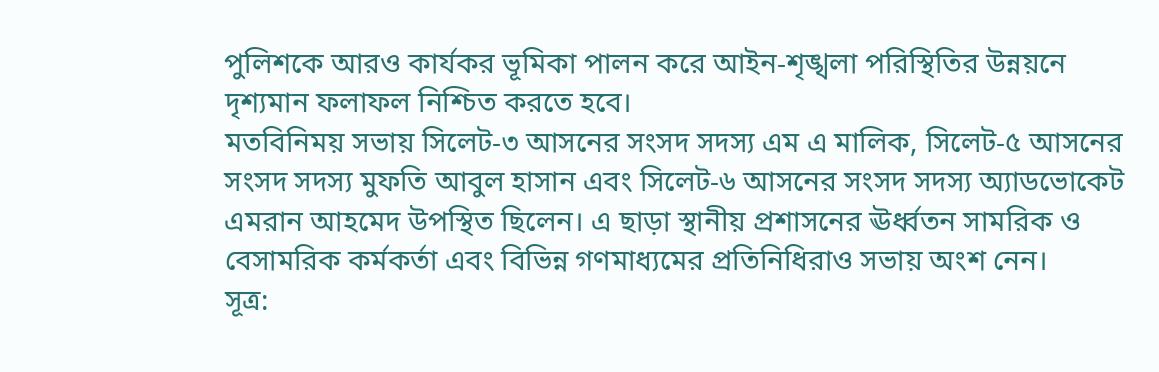পুলিশকে আরও কার্যকর ভূমিকা পালন করে আইন-শৃঙ্খলা পরিস্থিতির উন্নয়নে দৃশ্যমান ফলাফল নিশ্চিত করতে হবে।
মতবিনিময় সভায় সিলেট-৩ আসনের সংসদ সদস্য এম এ মালিক, সিলেট-৫ আসনের সংসদ সদস্য মুফতি আবুল হাসান এবং সিলেট-৬ আসনের সংসদ সদস্য অ্যাডভোকেট এমরান আহমেদ উপস্থিত ছিলেন। এ ছাড়া স্থানীয় প্রশাসনের ঊর্ধ্বতন সামরিক ও বেসামরিক কর্মকর্তা এবং বিভিন্ন গণমাধ্যমের প্রতিনিধিরাও সভায় অংশ নেন।
সূত্র: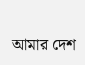আমার দেশ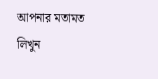আপনার মতামত লিখুন